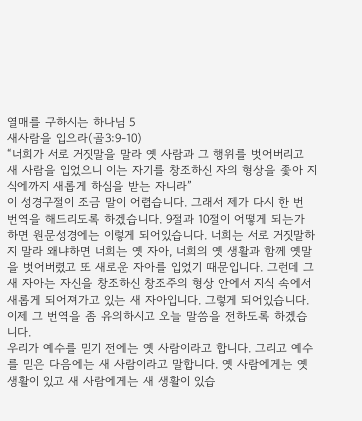열매를 구하시는 하나님 5
새사람을 입으라(골3:9-10)
“너희가 서로 거짓말을 말라 옛 사람과 그 행위를 벗어버리고 새 사람을 입었으니 이는 자기를 창조하신 자의 형상을 좇아 지식에까지 새롭게 하심을 받는 자니라”
이 성경구절이 조금 말이 어렵습니다. 그래서 제가 다시 한 번 번역을 해드리도록 하겠습니다. 9절과 10절이 어떻게 되는가 하면 원문성경에는 이렇게 되어있습니다. 너희는 서로 거짓말하지 말라 왜냐하면 너희는 옛 자아, 너희의 옛 생활과 함께 옛말을 벗어버렸고 또 새로운 자아를 입었기 때문입니다. 그런데 그 새 자아는 자신을 창조하신 창조주의 형상 안에서 지식 속에서 새롭게 되어져가고 있는 새 자아입니다. 그렇게 되어있습니다. 이제 그 번역을 좀 유의하시고 오늘 말씀을 전하도록 하겠습니다.
우리가 예수를 믿기 전에는 옛 사람이라고 합니다. 그리고 예수를 믿은 다음에는 새 사람이라고 말합니다. 옛 사람에게는 옛 생활이 있고 새 사람에게는 새 생활이 있습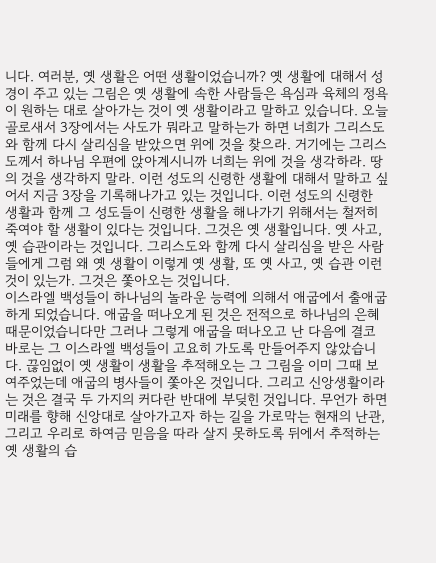니다. 여러분, 옛 생활은 어떤 생활이었습니까? 옛 생활에 대해서 성경이 주고 있는 그림은 옛 생활에 속한 사람들은 욕심과 육체의 정욕이 원하는 대로 살아가는 것이 옛 생활이라고 말하고 있습니다. 오늘 골로새서 3장에서는 사도가 뭐라고 말하는가 하면 너희가 그리스도와 함께 다시 살리심을 받았으면 위에 것을 찾으라. 거기에는 그리스도께서 하나님 우편에 앉아계시니까 너희는 위에 것을 생각하라. 땅의 것을 생각하지 말라. 이런 성도의 신령한 생활에 대해서 말하고 싶어서 지금 3장을 기록해나가고 있는 것입니다. 이런 성도의 신령한 생활과 함께 그 성도들이 신령한 생활을 해나가기 위해서는 철저히 죽여야 할 생활이 있다는 것입니다. 그것은 옛 생활입니다. 옛 사고, 옛 습관이라는 것입니다. 그리스도와 함께 다시 살리심을 받은 사람들에게 그럼 왜 옛 생활이 이렇게 옛 생활, 또 옛 사고, 옛 습관 이런 것이 있는가. 그것은 쫓아오는 것입니다.
이스라엘 백성들이 하나님의 놀라운 능력에 의해서 애굽에서 출애굽하게 되었습니다. 애굽을 떠나오게 된 것은 전적으로 하나님의 은혜 때문이었습니다만 그러나 그렇게 애굽을 떠나오고 난 다음에 결코 바로는 그 이스라엘 백성들이 고요히 가도록 만들어주지 않았습니다. 끊임없이 옛 생활이 생활을 추적해오는 그 그림을 이미 그때 보여주었는데 애굽의 병사들이 쫓아온 것입니다. 그리고 신앙생활이라는 것은 결국 두 가지의 커다란 반대에 부딪힌 것입니다. 무언가 하면 미래를 향해 신앙대로 살아가고자 하는 길을 가로막는 현재의 난관, 그리고 우리로 하여금 믿음을 따라 살지 못하도록 뒤에서 추적하는 옛 생활의 습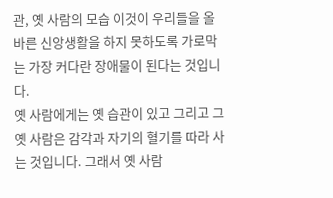관, 옛 사람의 모습 이것이 우리들을 올바른 신앙생활을 하지 못하도록 가로막는 가장 커다란 장애물이 된다는 것입니다.
옛 사람에게는 옛 습관이 있고 그리고 그 옛 사람은 감각과 자기의 혈기를 따라 사는 것입니다. 그래서 옛 사람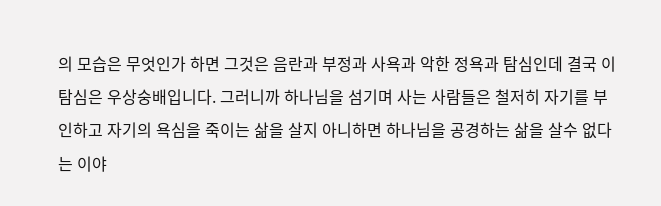의 모습은 무엇인가 하면 그것은 음란과 부정과 사욕과 악한 정욕과 탐심인데 결국 이 탐심은 우상숭배입니다. 그러니까 하나님을 섬기며 사는 사람들은 철저히 자기를 부인하고 자기의 욕심을 죽이는 삶을 살지 아니하면 하나님을 공경하는 삶을 살수 없다는 이야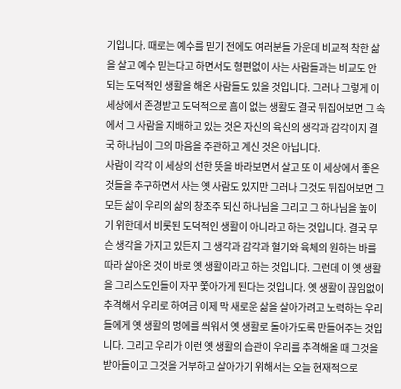기입니다. 때로는 예수를 믿기 전에도 여러분들 가운데 비교적 착한 삶을 살고 예수 믿는다고 하면서도 형편없이 사는 사람들과는 비교도 안 되는 도덕적인 생활을 해온 사람들도 있을 것입니다. 그러나 그렇게 이 세상에서 존경받고 도덕적으로 흠이 없는 생활도 결국 뒤집어보면 그 속에서 그 사람을 지배하고 있는 것은 자신의 육신의 생각과 감각이지 결국 하나님이 그의 마음을 주관하고 계신 것은 아닙니다.
사람이 각각 이 세상의 선한 뜻을 바라보면서 살고 또 이 세상에서 좋은 것들을 추구하면서 사는 옛 사람도 있지만 그러나 그것도 뒤집어보면 그 모든 삶이 우리의 삶의 창조주 되신 하나님을 그리고 그 하나님을 높이기 위한데서 비롯된 도덕적인 생활이 아니라고 하는 것입니다. 결국 무슨 생각을 가지고 있든지 그 생각과 감각과 혈기와 육체의 원하는 바를 따라 살아온 것이 바로 옛 생활이라고 하는 것입니다. 그런데 이 옛 생활을 그리스도인들이 자꾸 쫓아가게 된다는 것입니다. 옛 생활이 끊임없이 추격해서 우리로 하여금 이제 막 새로운 삶을 살아가려고 노력하는 우리들에게 옛 생활의 멍에를 씌워서 옛 생활로 돌아가도록 만들어주는 것입니다. 그리고 우리가 이런 옛 생활의 습관이 우리를 추격해올 때 그것을 받아들이고 그것을 거부하고 살아가기 위해서는 오늘 현재적으로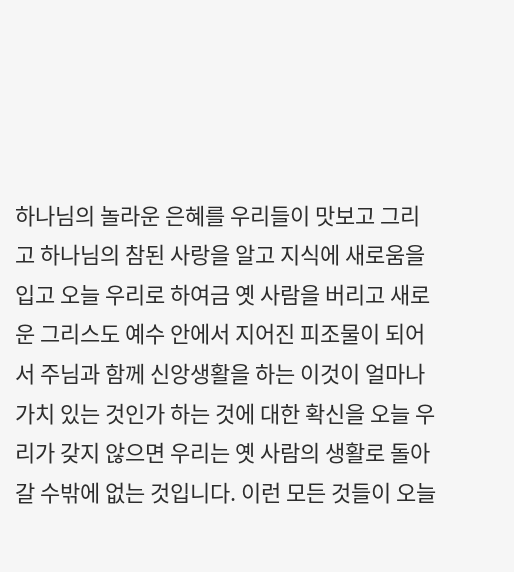하나님의 놀라운 은혜를 우리들이 맛보고 그리고 하나님의 참된 사랑을 알고 지식에 새로움을 입고 오늘 우리로 하여금 옛 사람을 버리고 새로운 그리스도 예수 안에서 지어진 피조물이 되어서 주님과 함께 신앙생활을 하는 이것이 얼마나 가치 있는 것인가 하는 것에 대한 확신을 오늘 우리가 갖지 않으면 우리는 옛 사람의 생활로 돌아갈 수밖에 없는 것입니다. 이런 모든 것들이 오늘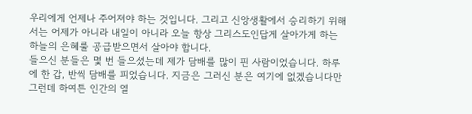우리에게 언제나 주어져야 하는 것입니다. 그리고 신앙생활에서 승리하기 위해서는 어제가 아니라 내일이 아니라 오늘 항상 그리스도인답게 살아가게 하는 하늘의 은혜룰 공급받으면서 살아야 합니다.
들으신 분들은 몇 번 들으셨는데 제가 담배를 많이 핀 사람이었습니다. 하루에 한 갑, 반씩 담배를 피었습니다. 지금은 그러신 분은 여기에 없겠습니다만 그런데 하여튼 인간의 열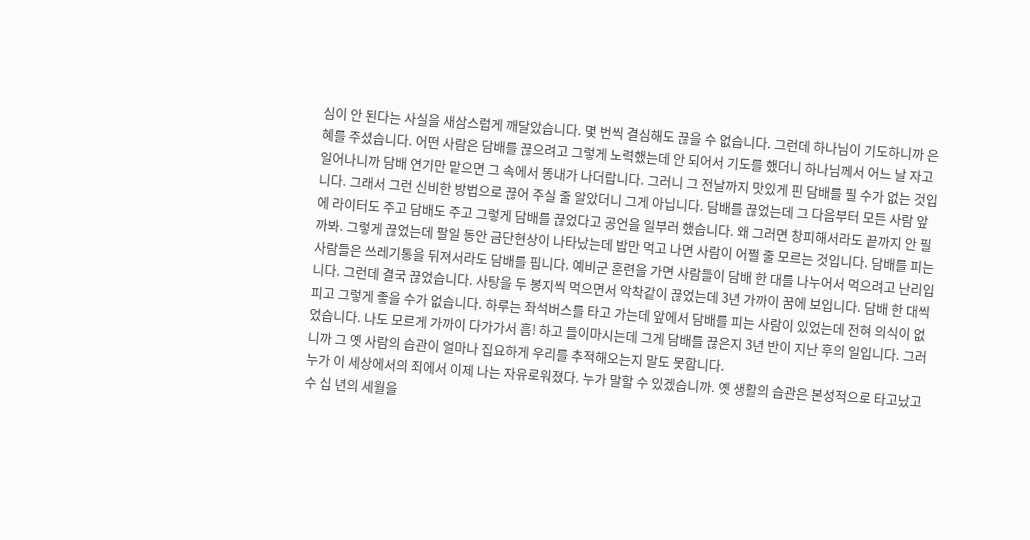심이 안 된다는 사실을 새삼스럽게 깨달았습니다. 몇 번씩 결심해도 끊을 수 없습니다. 그런데 하나님이 기도하니까 은혜를 주셨습니다. 어떤 사람은 담배를 끊으려고 그렇게 노력했는데 안 되어서 기도를 했더니 하나님께서 어느 날 자고 일어나니까 담배 연기만 맡으면 그 속에서 똥내가 나더랍니다. 그러니 그 전날까지 맛있게 핀 담배를 필 수가 없는 것입니다. 그래서 그런 신비한 방법으로 끊어 주실 줄 알았더니 그게 아닙니다. 담배를 끊었는데 그 다음부터 모든 사람 앞에 라이터도 주고 담배도 주고 그렇게 담배를 끊었다고 공언을 일부러 했습니다. 왜 그러면 창피해서라도 끝까지 안 필까봐. 그렇게 끊었는데 팔일 동안 금단현상이 나타났는데 밥만 먹고 나면 사람이 어쩔 줄 모르는 것입니다. 담배를 피는 사람들은 쓰레기통을 뒤져서라도 담배를 핍니다. 예비군 훈련을 가면 사람들이 담배 한 대를 나누어서 먹으려고 난리입니다. 그런데 결국 끊었습니다. 사탕을 두 봉지씩 먹으면서 악착같이 끊었는데 3년 가까이 꿈에 보입니다. 담배 한 대씩 피고 그렇게 좋을 수가 없습니다. 하루는 좌석버스를 타고 가는데 앞에서 담배를 피는 사람이 있었는데 전혀 의식이 없었습니다. 나도 모르게 가까이 다가가서 흠! 하고 들이마시는데 그게 담배를 끊은지 3년 반이 지난 후의 일입니다. 그러니까 그 옛 사람의 습관이 얼마나 집요하게 우리를 추적해오는지 말도 못합니다.
누가 이 세상에서의 죄에서 이제 나는 자유로워졌다. 누가 말할 수 있겠습니까. 옛 생활의 습관은 본성적으로 타고났고 수 십 년의 세월을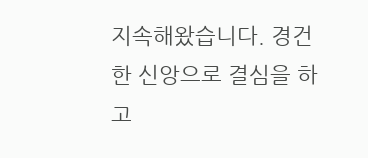지속해왔습니다. 경건한 신앙으로 결심을 하고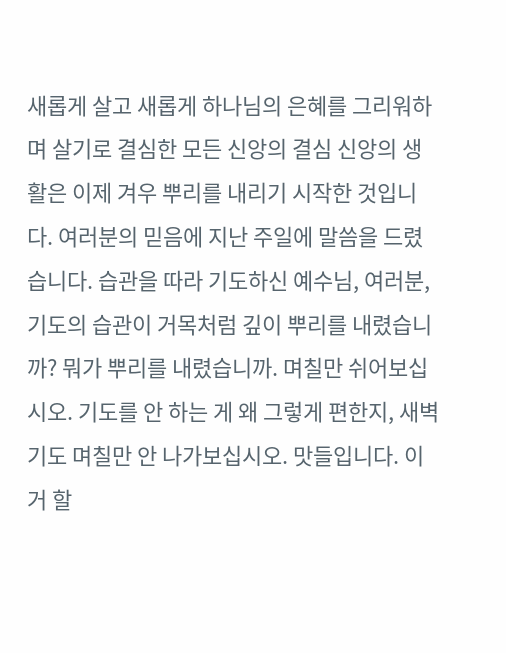새롭게 살고 새롭게 하나님의 은혜를 그리워하며 살기로 결심한 모든 신앙의 결심 신앙의 생활은 이제 겨우 뿌리를 내리기 시작한 것입니다. 여러분의 믿음에 지난 주일에 말씀을 드렸습니다. 습관을 따라 기도하신 예수님, 여러분, 기도의 습관이 거목처럼 깊이 뿌리를 내렸습니까? 뭐가 뿌리를 내렸습니까. 며칠만 쉬어보십시오. 기도를 안 하는 게 왜 그렇게 편한지, 새벽기도 며칠만 안 나가보십시오. 맛들입니다. 이거 할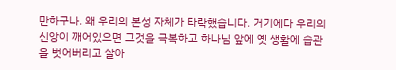만하구나. 왜 우리의 본성 자체가 타락했습니다. 거기에다 우리의 신앙이 깨어있으면 그것을 극복하고 하나님 앞에 옛 생활에 습관을 벗어버리고 살아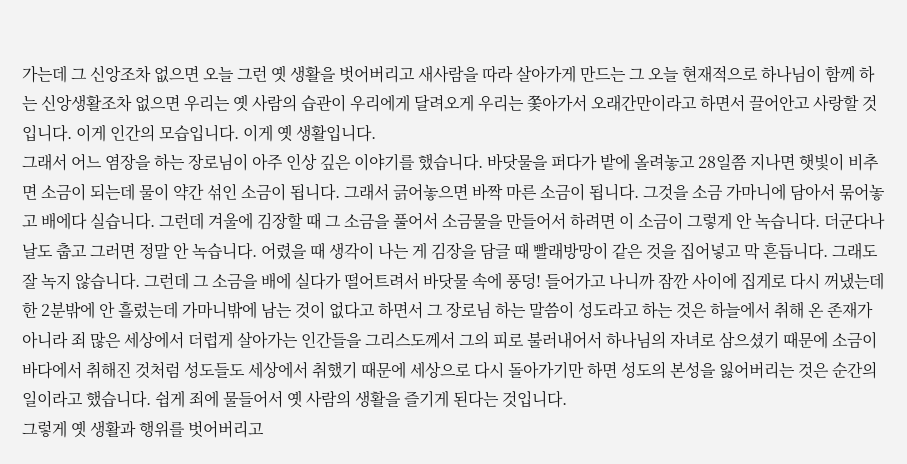가는데 그 신앙조차 없으면 오늘 그런 옛 생활을 벗어버리고 새사람을 따라 살아가게 만드는 그 오늘 현재적으로 하나님이 함께 하는 신앙생활조차 없으면 우리는 옛 사람의 습관이 우리에게 달려오게 우리는 쫓아가서 오래간만이라고 하면서 끌어안고 사랑할 것입니다. 이게 인간의 모습입니다. 이게 옛 생활입니다.
그래서 어느 염장을 하는 장로님이 아주 인상 깊은 이야기를 했습니다. 바닷물을 퍼다가 밭에 올려놓고 28일쯤 지나면 햇빛이 비추면 소금이 되는데 물이 약간 섞인 소금이 됩니다. 그래서 긁어놓으면 바짝 마른 소금이 됩니다. 그것을 소금 가마니에 담아서 묶어놓고 배에다 실습니다. 그런데 겨울에 김장할 때 그 소금을 풀어서 소금물을 만들어서 하려면 이 소금이 그렇게 안 녹습니다. 더군다나 날도 춥고 그러면 정말 안 녹습니다. 어렸을 때 생각이 나는 게 김장을 담글 때 빨래방망이 같은 것을 집어넣고 막 흔듭니다. 그래도 잘 녹지 않습니다. 그런데 그 소금을 배에 실다가 떨어트려서 바닷물 속에 풍덩! 들어가고 나니까 잠깐 사이에 집게로 다시 꺼냈는데 한 2분밖에 안 흘렀는데 가마니밖에 남는 것이 없다고 하면서 그 장로님 하는 말씀이 성도라고 하는 것은 하늘에서 취해 온 존재가 아니라 죄 많은 세상에서 더럽게 살아가는 인간들을 그리스도께서 그의 피로 불러내어서 하나님의 자녀로 삼으셨기 때문에 소금이 바다에서 취해진 것처럼 성도들도 세상에서 취했기 때문에 세상으로 다시 돌아가기만 하면 성도의 본성을 잃어버리는 것은 순간의 일이라고 했습니다. 쉽게 죄에 물들어서 옛 사람의 생활을 즐기게 된다는 것입니다.
그렇게 옛 생활과 행위를 벗어버리고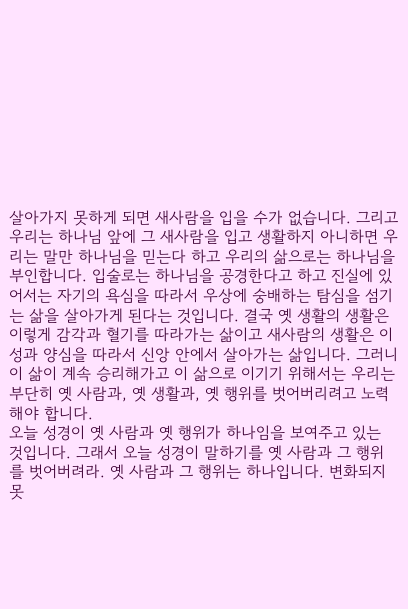살아가지 못하게 되면 새사람을 입을 수가 없습니다. 그리고 우리는 하나님 앞에 그 새사람을 입고 생활하지 아니하면 우리는 말만 하나님을 믿는다 하고 우리의 삶으로는 하나님을 부인합니다. 입술로는 하나님을 공경한다고 하고 진실에 있어서는 자기의 욕심을 따라서 우상에 숭배하는 탐심을 섬기는 삶을 살아가게 된다는 것입니다. 결국 옛 생활의 생활은 이렇게 감각과 혈기를 따라가는 삶이고 새사람의 생활은 이성과 양심을 따라서 신앙 안에서 살아가는 삶입니다. 그러니 이 삶이 계속 승리해가고 이 삶으로 이기기 위해서는 우리는 부단히 옛 사람과, 옛 생활과, 옛 행위를 벗어버리려고 노력해야 합니다.
오늘 성경이 옛 사람과 옛 행위가 하나임을 보여주고 있는 것입니다. 그래서 오늘 성경이 말하기를 옛 사람과 그 행위를 벗어버려라. 옛 사람과 그 행위는 하나입니다. 변화되지 못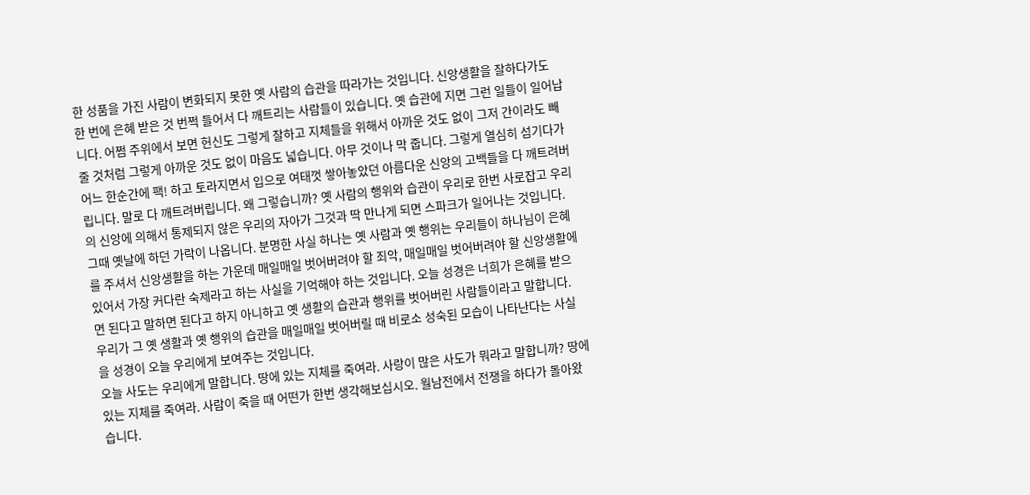한 성품을 가진 사람이 변화되지 못한 옛 사람의 습관을 따라가는 것입니다. 신앙생활을 잘하다가도 한 번에 은혜 받은 것 번쩍 들어서 다 깨트리는 사람들이 있습니다. 옛 습관에 지면 그런 일들이 일어납니다. 어쩜 주위에서 보면 헌신도 그렇게 잘하고 지체들을 위해서 아까운 것도 없이 그저 간이라도 빼줄 것처럼 그렇게 아까운 것도 없이 마음도 넓습니다. 아무 것이나 막 줍니다. 그렇게 열심히 섬기다가 어느 한순간에 팩! 하고 토라지면서 입으로 여태껏 쌓아놓았던 아름다운 신앙의 고백들을 다 깨트려버립니다. 말로 다 깨트려버립니다. 왜 그렇습니까? 옛 사람의 행위와 습관이 우리로 한번 사로잡고 우리의 신앙에 의해서 통제되지 않은 우리의 자아가 그것과 딱 만나게 되면 스파크가 일어나는 것입니다. 그때 옛날에 하던 가락이 나옵니다. 분명한 사실 하나는 옛 사람과 옛 행위는 우리들이 하나님이 은혜를 주셔서 신앙생활을 하는 가운데 매일매일 벗어버려야 할 죄악, 매일매일 벗어버려야 할 신앙생활에 있어서 가장 커다란 숙제라고 하는 사실을 기억해야 하는 것입니다. 오늘 성경은 너희가 은혜를 받으면 된다고 말하면 된다고 하지 아니하고 옛 생활의 습관과 행위를 벗어버린 사람들이라고 말합니다. 우리가 그 옛 생활과 옛 행위의 습관을 매일매일 벗어버릴 때 비로소 성숙된 모습이 나타난다는 사실을 성경이 오늘 우리에게 보여주는 것입니다.
오늘 사도는 우리에게 말합니다. 땅에 있는 지체를 죽여라. 사랑이 많은 사도가 뭐라고 말합니까? 땅에 있는 지체를 죽여라. 사람이 죽을 때 어떤가 한번 생각해보십시오. 월남전에서 전쟁을 하다가 돌아왔습니다.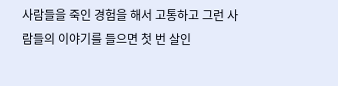사람들을 죽인 경험을 해서 고통하고 그런 사람들의 이야기를 들으면 첫 번 살인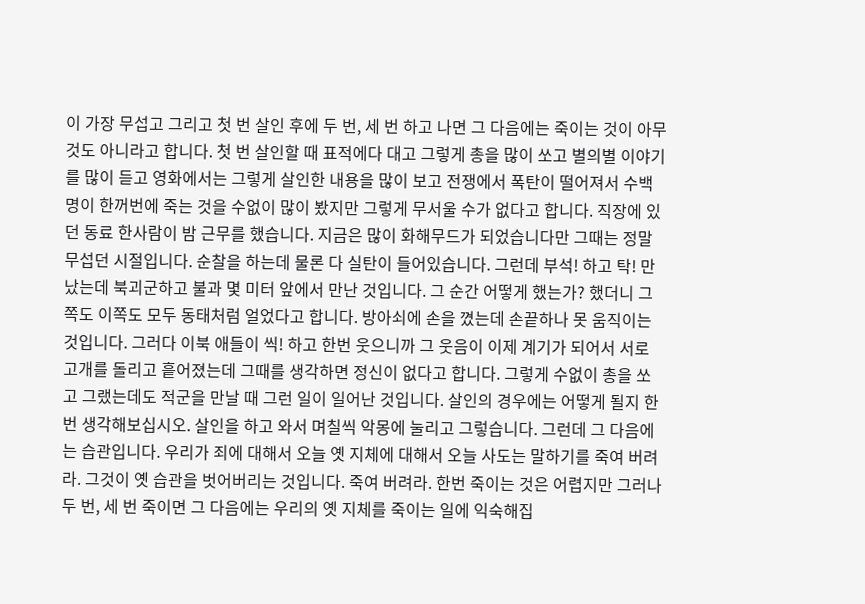이 가장 무섭고 그리고 첫 번 살인 후에 두 번, 세 번 하고 나면 그 다음에는 죽이는 것이 아무 것도 아니라고 합니다. 첫 번 살인할 때 표적에다 대고 그렇게 총을 많이 쏘고 별의별 이야기를 많이 듣고 영화에서는 그렇게 살인한 내용을 많이 보고 전쟁에서 폭탄이 떨어져서 수백 명이 한꺼번에 죽는 것을 수없이 많이 봤지만 그렇게 무서울 수가 없다고 합니다. 직장에 있던 동료 한사람이 밤 근무를 했습니다. 지금은 많이 화해무드가 되었습니다만 그때는 정말 무섭던 시절입니다. 순찰을 하는데 물론 다 실탄이 들어있습니다. 그런데 부석! 하고 탁! 만났는데 북괴군하고 불과 몇 미터 앞에서 만난 것입니다. 그 순간 어떻게 했는가? 했더니 그쪽도 이쪽도 모두 동태처럼 얼었다고 합니다. 방아쇠에 손을 꼈는데 손끝하나 못 움직이는 것입니다. 그러다 이북 애들이 씩! 하고 한번 웃으니까 그 웃음이 이제 계기가 되어서 서로 고개를 돌리고 흩어졌는데 그때를 생각하면 정신이 없다고 합니다. 그렇게 수없이 총을 쏘고 그랬는데도 적군을 만날 때 그런 일이 일어난 것입니다. 살인의 경우에는 어떻게 될지 한번 생각해보십시오. 살인을 하고 와서 며칠씩 악몽에 눌리고 그렇습니다. 그런데 그 다음에는 습관입니다. 우리가 죄에 대해서 오늘 옛 지체에 대해서 오늘 사도는 말하기를 죽여 버려라. 그것이 옛 습관을 벗어버리는 것입니다. 죽여 버려라. 한번 죽이는 것은 어렵지만 그러나 두 번, 세 번 죽이면 그 다음에는 우리의 옛 지체를 죽이는 일에 익숙해집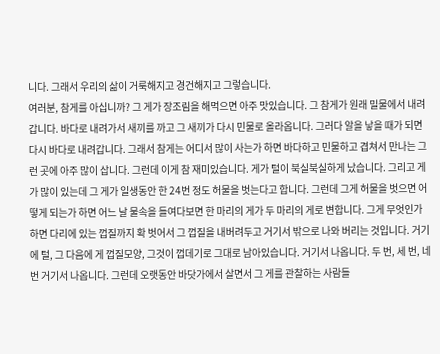니다. 그래서 우리의 삶이 거룩해지고 경건해지고 그렇습니다.
여러분, 참게를 아십니까? 그 게가 장조림을 해먹으면 아주 맛있습니다. 그 참게가 원래 밀물에서 내려갑니다. 바다로 내려가서 새끼를 까고 그 새끼가 다시 민물로 올라옵니다. 그러다 알을 낳을 때가 되면 다시 바다로 내려갑니다. 그래서 참게는 어디서 많이 사는가 하면 바다하고 민물하고 겹쳐서 만나는 그런 곳에 아주 많이 삽니다. 그런데 이게 참 재미있습니다. 게가 털이 북실북실하게 났습니다. 그리고 게가 많이 있는데 그 게가 일생동안 한 24번 정도 허물을 벗는다고 합니다. 그런데 그게 허물을 벗으면 어떻게 되는가 하면 어느 날 물속을 들여다보면 한 마리의 게가 두 마리의 게로 변합니다. 그게 무엇인가 하면 다리에 있는 껍질까지 확 벗어서 그 껍질을 내버려두고 거기서 밖으로 나와 버리는 것입니다. 거기에 털, 그 다음에 게 껍질모양, 그것이 껍데기로 그대로 남아있습니다. 거기서 나옵니다. 두 번, 세 번, 네 번 거기서 나옵니다. 그런데 오랫동안 바닷가에서 살면서 그 게를 관찰하는 사람들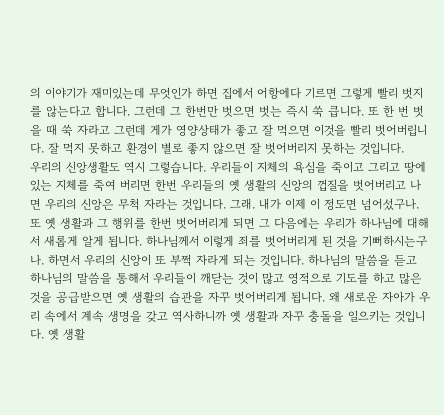의 이야기가 재미있는데 무엇인가 하면 집에서 어항에다 기르면 그렇게 빨리 벗지를 않는다고 합니다. 그런데 그 한번만 벗으면 벗는 즉시 쑥 큽니다. 또 한 번 벗을 때 쑥 자라고 그런데 게가 영양상태가 좋고 잘 먹으면 이것을 빨리 벗어버립니다. 잘 먹지 못하고 환경이 별로 좋지 않으면 잘 벗어버리지 못하는 것입니다.
우리의 신앙생활도 역시 그렇습니다. 우리들이 지체의 욕심을 죽이고 그리고 땅에 있는 지체를 죽여 버리면 한번 우리들의 옛 생활의 신앙의 껍질을 벗어버리고 나면 우리의 신앙은 무척 자라는 것입니다. 그래. 내가 이제 이 정도면 넘어섰구나. 또 옛 생활과 그 행위를 한번 벗어버리게 되면 그 다음에는 우리가 하나님에 대해서 새롭게 알게 됩니다. 하나님께서 이렇게 죄를 벗어버리게 된 것을 기뻐하시는구나. 하면서 우리의 신앙이 또 부쩍 자라게 되는 것입니다. 하나님의 말씀을 듣고 하나님의 말씀을 통해서 우리들이 깨닫는 것이 많고 영적으로 기도를 하고 많은 것을 공급받으면 옛 생활의 습관을 자꾸 벗어버리게 됩니다. 왜 새로운 자아가 우리 속에서 계속 생명을 갖고 역사하니까 옛 생활과 자꾸 충돌을 일으키는 것입니다. 옛 생활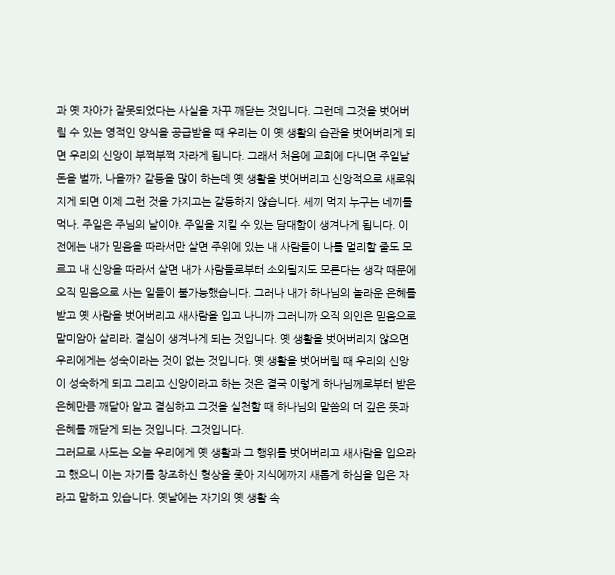과 옛 자아가 잘못되었다는 사실을 자꾸 깨닫는 것입니다. 그런데 그것을 벗어버릴 수 있는 영적인 양식을 공급받을 때 우리는 이 옛 생활의 습관을 벗어버리게 되면 우리의 신앙이 부쩍부쩍 자라게 됩니다. 그래서 처음에 교회에 다니면 주일날 돈을 벌까, 나올까? 갈등을 많이 하는데 옛 생활을 벗어버리고 신앙적으로 새로워지게 되면 이제 그런 것을 가지고는 갈등하지 않습니다. 세끼 먹지 누구는 네끼를 먹나. 주일은 주님의 날이야. 주일을 지킬 수 있는 담대함이 생겨나게 됩니다. 이전에는 내가 믿음을 따라서만 살면 주위에 있는 내 사람들이 나를 멀리할 줄도 모르고 내 신앙을 따라서 살면 내가 사람들로부터 소외될지도 모른다는 생각 때문에 오직 믿음으로 사는 일들이 불가능했습니다. 그러나 내가 하나님의 놀라운 은혜를 받고 옛 사람을 벗어버리고 새사람을 입고 나니까 그러니까 오직 의인은 믿음으로 말미암아 살리라. 결심이 생겨나게 되는 것입니다. 옛 생활을 벗어버리지 않으면 우리에게는 성숙이라는 것이 없는 것입니다. 옛 생활을 벗어버릴 때 우리의 신앙이 성숙하게 되고 그리고 신앙이라고 하는 것은 결국 이렇게 하나님께로부터 받은 은혜만큼 깨달아 알고 결심하고 그것을 실천할 때 하나님의 말씀의 더 깊은 뜻과 은혜를 깨닫게 되는 것입니다. 그것입니다.
그러므로 사도는 오늘 우리에게 옛 생활과 그 행위를 벗어버리고 새사람을 입으라고 했으니 이는 자기를 창조하신 형상을 좇아 지식에까지 새롭게 하심을 입은 자라고 말하고 있습니다. 옛날에는 자기의 옛 생활 속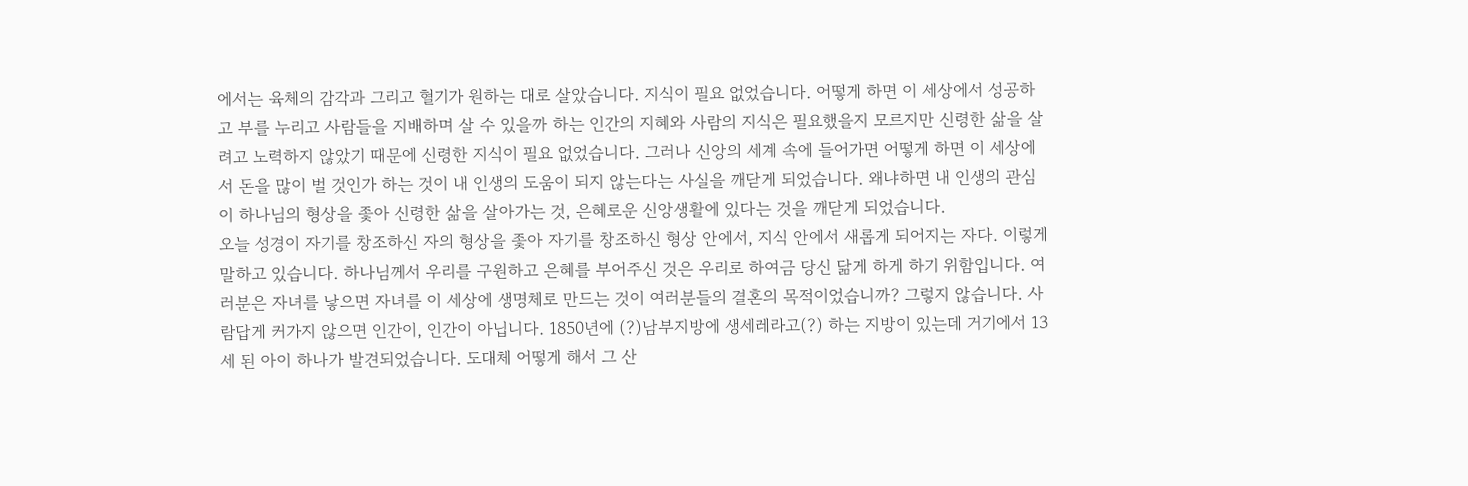에서는 육체의 감각과 그리고 혈기가 원하는 대로 살았습니다. 지식이 필요 없었습니다. 어떻게 하면 이 세상에서 성공하고 부를 누리고 사람들을 지배하며 살 수 있을까 하는 인간의 지혜와 사람의 지식은 필요했을지 모르지만 신령한 삶을 살려고 노력하지 않았기 때문에 신령한 지식이 필요 없었습니다. 그러나 신앙의 세계 속에 들어가면 어떻게 하면 이 세상에서 돈을 많이 벌 것인가 하는 것이 내 인생의 도움이 되지 않는다는 사실을 깨닫게 되었습니다. 왜냐하면 내 인생의 관심이 하나님의 형상을 좇아 신령한 삶을 살아가는 것, 은혜로운 신앙생활에 있다는 것을 깨닫게 되었습니다.
오늘 성경이 자기를 창조하신 자의 형상을 좇아 자기를 창조하신 형상 안에서, 지식 안에서 새롭게 되어지는 자다. 이렇게 말하고 있습니다. 하나님께서 우리를 구원하고 은혜를 부어주신 것은 우리로 하여금 당신 닮게 하게 하기 위함입니다. 여러분은 자녀를 낳으면 자녀를 이 세상에 생명체로 만드는 것이 여러분들의 결혼의 목적이었습니까? 그렇지 않습니다. 사람답게 커가지 않으면 인간이, 인간이 아닙니다. 1850년에 (?)남부지방에 생세레라고(?) 하는 지방이 있는데 거기에서 13세 된 아이 하나가 발견되었습니다. 도대체 어떻게 해서 그 산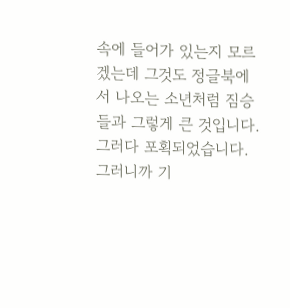속에 들어가 있는지 모르겠는데 그것도 정글북에서 나오는 소년처럼 짐승들과 그렇게 큰 것입니다. 그러다 포획되었습니다. 그러니까 기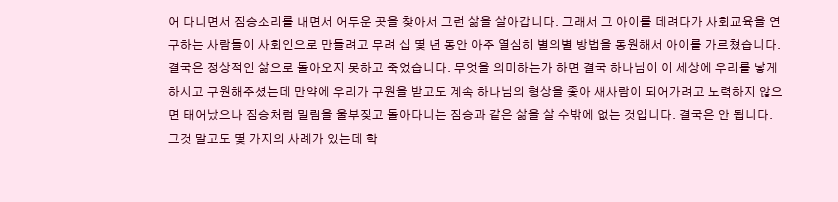어 다니면서 짐승소리를 내면서 어두운 곳을 찾아서 그런 삶을 살아갑니다. 그래서 그 아이를 데려다가 사회교육을 연구하는 사람들이 사회인으로 만들려고 무려 십 몇 년 동안 아주 열심히 별의별 방법을 동원해서 아이를 가르쳤습니다. 결국은 정상적인 삶으로 돌아오지 못하고 죽었습니다. 무엇을 의미하는가 하면 결국 하나님이 이 세상에 우리를 낳게 하시고 구원해주셨는데 만약에 우리가 구원을 받고도 계속 하나님의 형상을 좇아 새사람이 되어가려고 노력하지 않으면 태어났으나 짐승처럼 밀림을 울부짖고 돌아다니는 짐승과 같은 삶을 살 수밖에 없는 것입니다. 결국은 안 됩니다. 그것 말고도 몇 가지의 사례가 있는데 학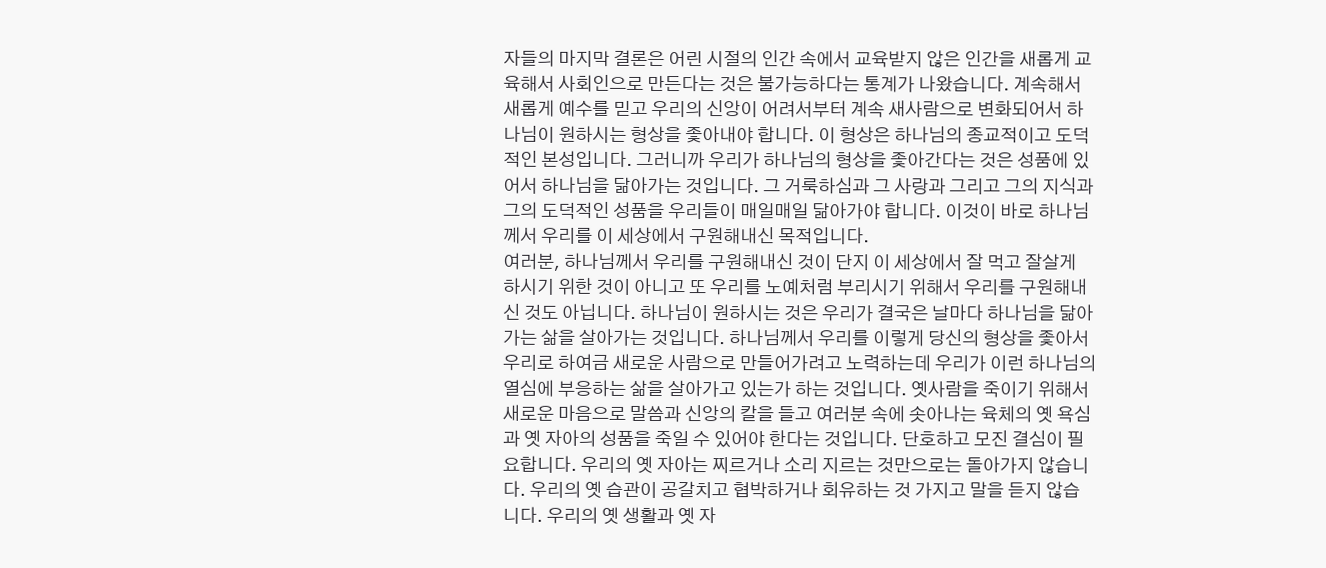자들의 마지막 결론은 어린 시절의 인간 속에서 교육받지 않은 인간을 새롭게 교육해서 사회인으로 만든다는 것은 불가능하다는 통계가 나왔습니다. 계속해서 새롭게 예수를 믿고 우리의 신앙이 어려서부터 계속 새사람으로 변화되어서 하나님이 원하시는 형상을 좇아내야 합니다. 이 형상은 하나님의 종교적이고 도덕적인 본성입니다. 그러니까 우리가 하나님의 형상을 좇아간다는 것은 성품에 있어서 하나님을 닮아가는 것입니다. 그 거룩하심과 그 사랑과 그리고 그의 지식과 그의 도덕적인 성품을 우리들이 매일매일 닮아가야 합니다. 이것이 바로 하나님께서 우리를 이 세상에서 구원해내신 목적입니다.
여러분, 하나님께서 우리를 구원해내신 것이 단지 이 세상에서 잘 먹고 잘살게 하시기 위한 것이 아니고 또 우리를 노예처럼 부리시기 위해서 우리를 구원해내신 것도 아닙니다. 하나님이 원하시는 것은 우리가 결국은 날마다 하나님을 닮아가는 삶을 살아가는 것입니다. 하나님께서 우리를 이렇게 당신의 형상을 좇아서 우리로 하여금 새로운 사람으로 만들어가려고 노력하는데 우리가 이런 하나님의 열심에 부응하는 삶을 살아가고 있는가 하는 것입니다. 옛사람을 죽이기 위해서 새로운 마음으로 말씀과 신앙의 칼을 들고 여러분 속에 솟아나는 육체의 옛 욕심과 옛 자아의 성품을 죽일 수 있어야 한다는 것입니다. 단호하고 모진 결심이 필요합니다. 우리의 옛 자아는 찌르거나 소리 지르는 것만으로는 돌아가지 않습니다. 우리의 옛 습관이 공갈치고 협박하거나 회유하는 것 가지고 말을 듣지 않습니다. 우리의 옛 생활과 옛 자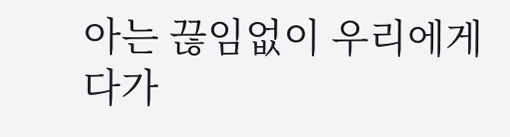아는 끊임없이 우리에게 다가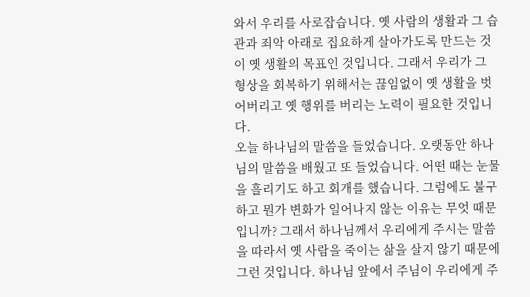와서 우리를 사로잡습니다. 옛 사람의 생활과 그 습관과 죄악 아래로 집요하게 살아가도록 만드는 것이 옛 생활의 목표인 것입니다. 그래서 우리가 그 형상을 회복하기 위해서는 끊임없이 옛 생활을 벗어버리고 옛 행위를 버리는 노력이 필요한 것입니다.
오늘 하나님의 말씀을 들었습니다. 오랫동안 하나님의 말씀을 배웠고 또 들었습니다. 어떤 때는 눈물을 흘리기도 하고 회개를 했습니다. 그럼에도 불구하고 뭔가 변화가 일어나지 않는 이유는 무엇 때문입니까? 그래서 하나님께서 우리에게 주시는 말씀을 따라서 옛 사람을 죽이는 삶을 살지 않기 때문에 그런 것입니다. 하나님 앞에서 주님이 우리에게 주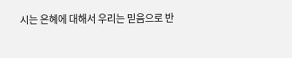시는 은혜에 대해서 우리는 믿음으로 반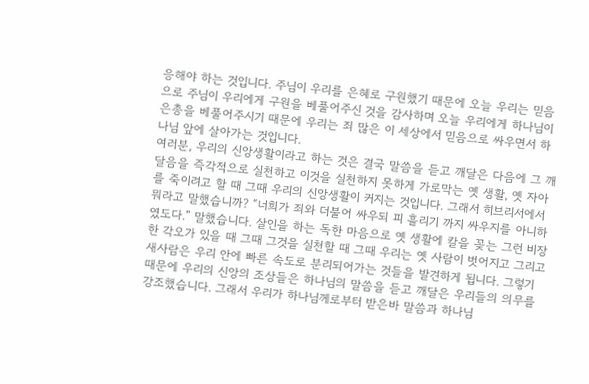응해야 하는 것입니다. 주님이 우리를 은혜로 구원했기 때문에 오늘 우리는 믿음으로 주님이 우리에게 구원을 베풀어주신 것을 감사하며 오늘 우리에게 하나님이 은총을 베풀어주시기 때문에 우리는 죄 많은 이 세상에서 믿음으로 싸우면서 하나님 앞에 살아가는 것입니다.
여러분, 우리의 신앙생활이라고 하는 것은 결국 말씀을 듣고 깨달은 다음에 그 깨달음을 즉각적으로 실천하고 이것을 실천하지 못하게 가로막는 옛 생활, 옛 자아를 죽이려고 할 때 그때 우리의 신앙생활이 커지는 것입니다. 그래서 히브리서에서 뭐라고 말했습니까? “너희가 죄와 더불어 싸우되 피 흘리기 까지 싸우지를 아니하였도다.” 말했습니다. 살인을 하는 독한 마음으로 옛 생활에 칼을 꽂는 그런 비장한 각오가 있을 때 그때 그것을 실천할 때 그때 우리는 옛 사람이 벗어지고 그리고 새사람은 우리 안에 빠른 속도로 분리되어가는 것들을 발견하게 됩니다. 그렇기 때문에 우리의 신앙의 조상들은 하나님의 말씀을 듣고 깨달은 우리들의 의무를 강조했습니다. 그래서 우리가 하나님께로부터 받은바 말씀과 하나님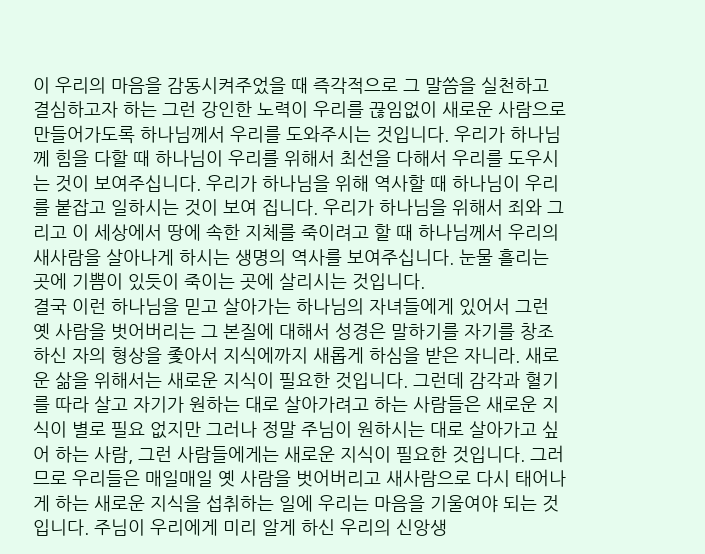이 우리의 마음을 감동시켜주었을 때 즉각적으로 그 말씀을 실천하고 결심하고자 하는 그런 강인한 노력이 우리를 끊임없이 새로운 사람으로 만들어가도록 하나님께서 우리를 도와주시는 것입니다. 우리가 하나님께 힘을 다할 때 하나님이 우리를 위해서 최선을 다해서 우리를 도우시는 것이 보여주십니다. 우리가 하나님을 위해 역사할 때 하나님이 우리를 붙잡고 일하시는 것이 보여 집니다. 우리가 하나님을 위해서 죄와 그리고 이 세상에서 땅에 속한 지체를 죽이려고 할 때 하나님께서 우리의 새사람을 살아나게 하시는 생명의 역사를 보여주십니다. 눈물 흘리는 곳에 기쁨이 있듯이 죽이는 곳에 살리시는 것입니다.
결국 이런 하나님을 믿고 살아가는 하나님의 자녀들에게 있어서 그런 옛 사람을 벗어버리는 그 본질에 대해서 성경은 말하기를 자기를 창조하신 자의 형상을 좇아서 지식에까지 새롭게 하심을 받은 자니라. 새로운 삶을 위해서는 새로운 지식이 필요한 것입니다. 그런데 감각과 혈기를 따라 살고 자기가 원하는 대로 살아가려고 하는 사람들은 새로운 지식이 별로 필요 없지만 그러나 정말 주님이 원하시는 대로 살아가고 싶어 하는 사람, 그런 사람들에게는 새로운 지식이 필요한 것입니다. 그러므로 우리들은 매일매일 옛 사람을 벗어버리고 새사람으로 다시 태어나게 하는 새로운 지식을 섭취하는 일에 우리는 마음을 기울여야 되는 것입니다. 주님이 우리에게 미리 알게 하신 우리의 신앙생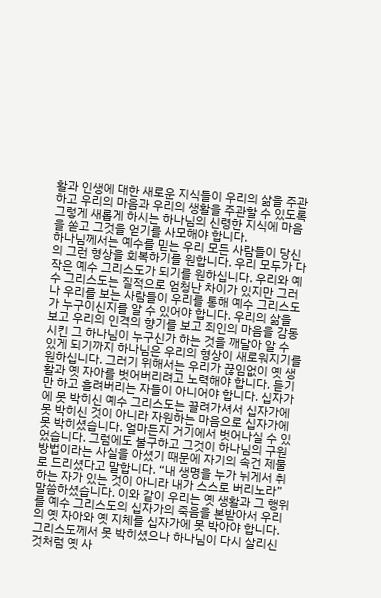활과 인생에 대한 새로운 지식들이 우리의 삶을 주관하고 우리의 마음과 우리의 생활을 주관할 수 있도록 그렇게 새롭게 하시는 하나님의 신령한 지식에 마음을 쏟고 그것을 얻기를 사모해야 합니다.
하나님께서는 예수를 믿는 우리 모든 사람들이 당신의 그런 형상을 회복하기를 원합니다. 우리 모두가 다 작은 예수 그리스도가 되기를 원하십니다. 우리와 예수 그리스도는 질적으로 엄청난 차이가 있지만 그러나 우리를 보는 사람들이 우리를 통해 예수 그리스도가 누구이신지를 알 수 있어야 합니다. 우리의 삶을 보고 우리의 인격의 향기를 보고 죄인의 마음을 감동시킨 그 하나님이 누구신가 하는 것을 깨달아 알 수 있게 되기까지 하나님은 우리의 형상이 새로워지기를 원하십니다. 그러기 위해서는 우리가 끊임없이 옛 생활과 옛 자아를 벗어버리려고 노력해야 합니다. 듣기만 하고 흘려버리는 자들이 아니어야 합니다. 십자가에 못 박히신 예수 그리스도는 끌려가셔서 십자가에 못 박히신 것이 아니라 자원하는 마음으로 십자가에 못 박히셨습니다. 얼마든지 거기에서 벗어나실 수 있었습니다. 그럼에도 불구하고 그것이 하나님의 구원방법이라는 사실을 아셨기 때문에 자기의 속건 제물로 드리셨다고 말합니다. “내 생명을 누가 뉘게서 취하는 자가 있는 것이 아니라 내가 스스로 버리노라” 말씀하셨습니다. 이와 같이 우리는 옛 생활과 그 행위를 예수 그리스도의 십자가의 죽음을 본받아서 우리의 옛 자아와 옛 지체를 십자가에 못 박아야 합니다. 그리스도께서 못 박히셨으나 하나님이 다시 살리신 것처럼 옛 사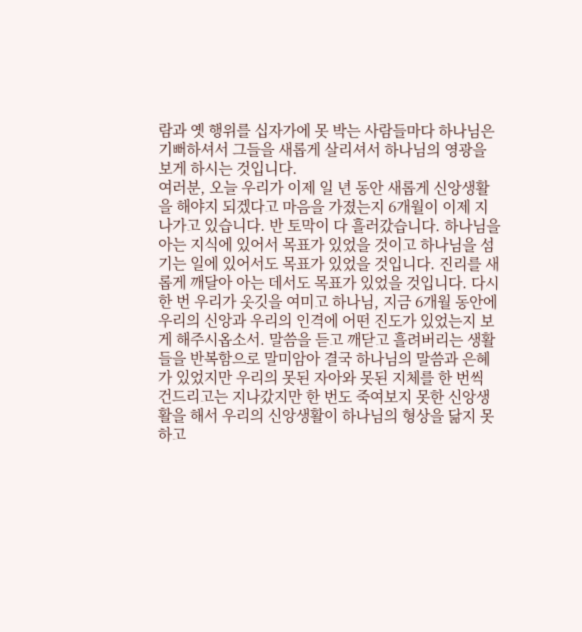람과 옛 행위를 십자가에 못 박는 사람들마다 하나님은 기뻐하셔서 그들을 새롭게 살리셔서 하나님의 영광을 보게 하시는 것입니다.
여러분, 오늘 우리가 이제 일 년 동안 새롭게 신앙생활을 해야지 되겠다고 마음을 가졌는지 6개월이 이제 지나가고 있습니다. 반 토막이 다 흘러갔습니다. 하나님을 아는 지식에 있어서 목표가 있었을 것이고 하나님을 섬기는 일에 있어서도 목표가 있었을 것입니다. 진리를 새롭게 깨달아 아는 데서도 목표가 있었을 것입니다. 다시 한 번 우리가 옷깃을 여미고 하나님, 지금 6개월 동안에 우리의 신앙과 우리의 인격에 어떤 진도가 있었는지 보게 해주시옵소서. 말씀을 듣고 깨닫고 흘려버리는 생활들을 반복함으로 말미암아 결국 하나님의 말씀과 은혜가 있었지만 우리의 못된 자아와 못된 지체를 한 번씩 건드리고는 지나갔지만 한 번도 죽여보지 못한 신앙생활을 해서 우리의 신앙생활이 하나님의 형상을 닮지 못하고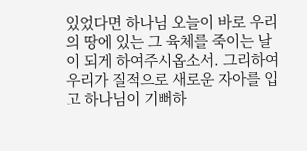있었다면 하나님 오늘이 바로 우리의 땅에 있는 그 육체를 죽이는 날이 되게 하여주시옵소서. 그리하여 우리가 질적으로 새로운 자아를 입고 하나님이 기뻐하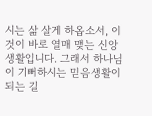시는 삶 살게 하옵소서, 이것이 바로 열매 맺는 신앙생활입니다. 그래서 하나님이 기뻐하시는 믿음생활이 되는 길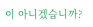이 아니겠습니까?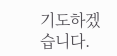기도하겠습니다.